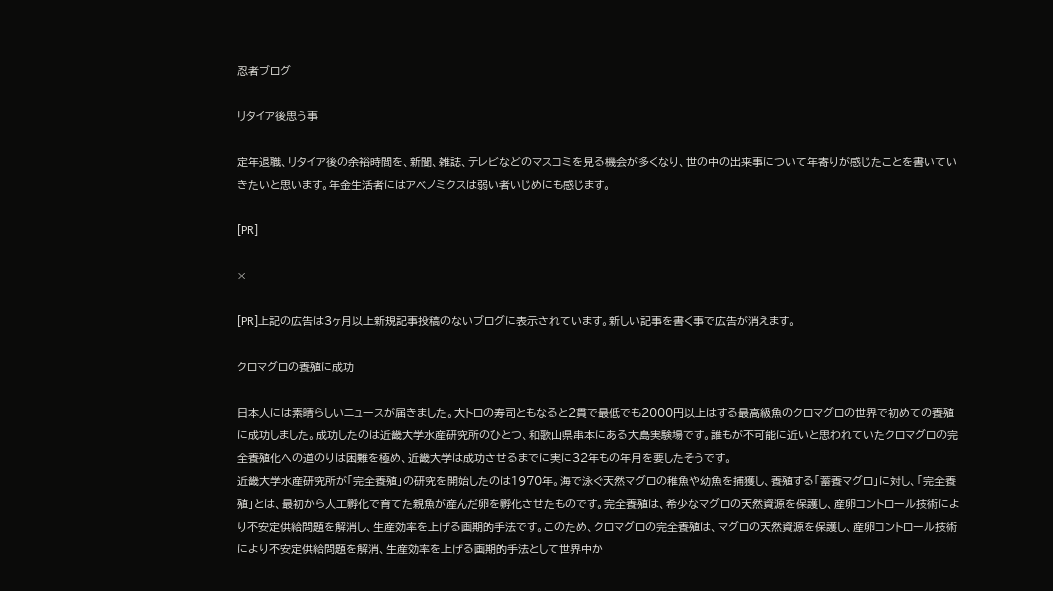忍者ブログ

リタイア後思う事

定年退職、リタイア後の余裕時間を、新聞、雑誌、テレビなどのマスコミを見る機会が多くなり、世の中の出来事について年寄りが感じたことを書いていきたいと思います。年金生活者にはアベノミクスは弱い者いじめにも感じます。

[PR]

×

[PR]上記の広告は3ヶ月以上新規記事投稿のないブログに表示されています。新しい記事を書く事で広告が消えます。

クロマグロの養殖に成功

日本人には素晴らしいニュースが届きました。大トロの寿司ともなると2貫で最低でも2000円以上はする最高級魚のクロマグロの世界で初めての養殖に成功しました。成功したのは近畿大学水産研究所のひとつ、和歌山県串本にある大島実験場です。誰もが不可能に近いと思われていたクロマグロの完全養殖化への道のりは困難を極め、近畿大学は成功させるまでに実に32年もの年月を要したそうです。
近畿大学水産研究所が「完全養殖」の研究を開始したのは1970年。海で泳ぐ天然マグロの稚魚や幼魚を捕獲し、養殖する「蓄養マグロ」に対し、「完全養殖」とは、最初から人工孵化で育てた親魚が産んだ卵を孵化させたものです。完全養殖は、希少なマグロの天然資源を保護し、産卵コントロール技術により不安定供給問題を解消し、生産効率を上げる画期的手法です。このため、クロマグロの完全養殖は、マグロの天然資源を保護し、産卵コントロール技術により不安定供給問題を解消、生産効率を上げる画期的手法として世界中か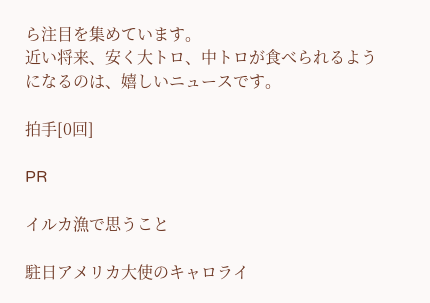ら注目を集めています。
近い将来、安く大トロ、中トロが食べられるようになるのは、嬉しいニュースです。

拍手[0回]

PR

イルカ漁で思うこと

駐日アメリカ大使のキャロライ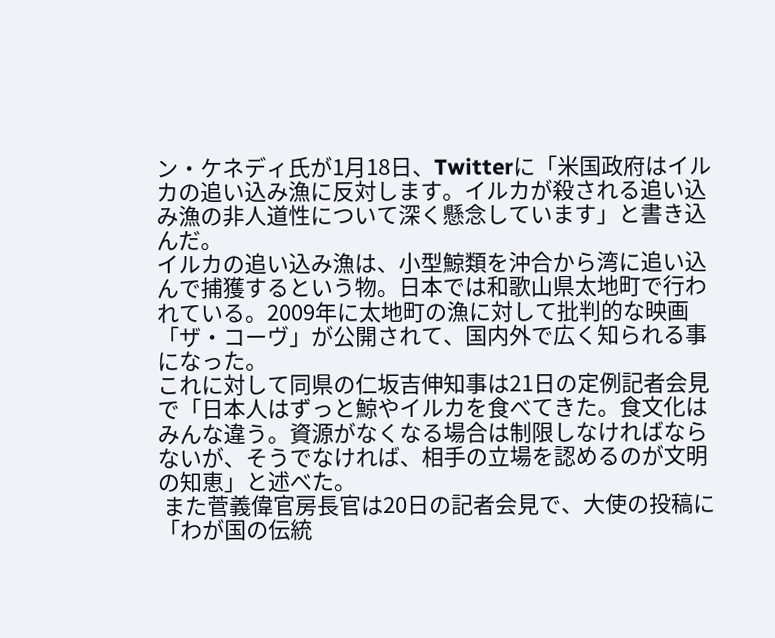ン・ケネディ氏が1月18日、Twitterに「米国政府はイルカの追い込み漁に反対します。イルカが殺される追い込み漁の非人道性について深く懸念しています」と書き込んだ。
イルカの追い込み漁は、小型鯨類を沖合から湾に追い込んで捕獲するという物。日本では和歌山県太地町で行われている。2009年に太地町の漁に対して批判的な映画「ザ・コーヴ」が公開されて、国内外で広く知られる事になった。
これに対して同県の仁坂吉伸知事は21日の定例記者会見で「日本人はずっと鯨やイルカを食べてきた。食文化はみんな違う。資源がなくなる場合は制限しなければならないが、そうでなければ、相手の立場を認めるのが文明の知恵」と述べた。
 また菅義偉官房長官は20日の記者会見で、大使の投稿に「わが国の伝統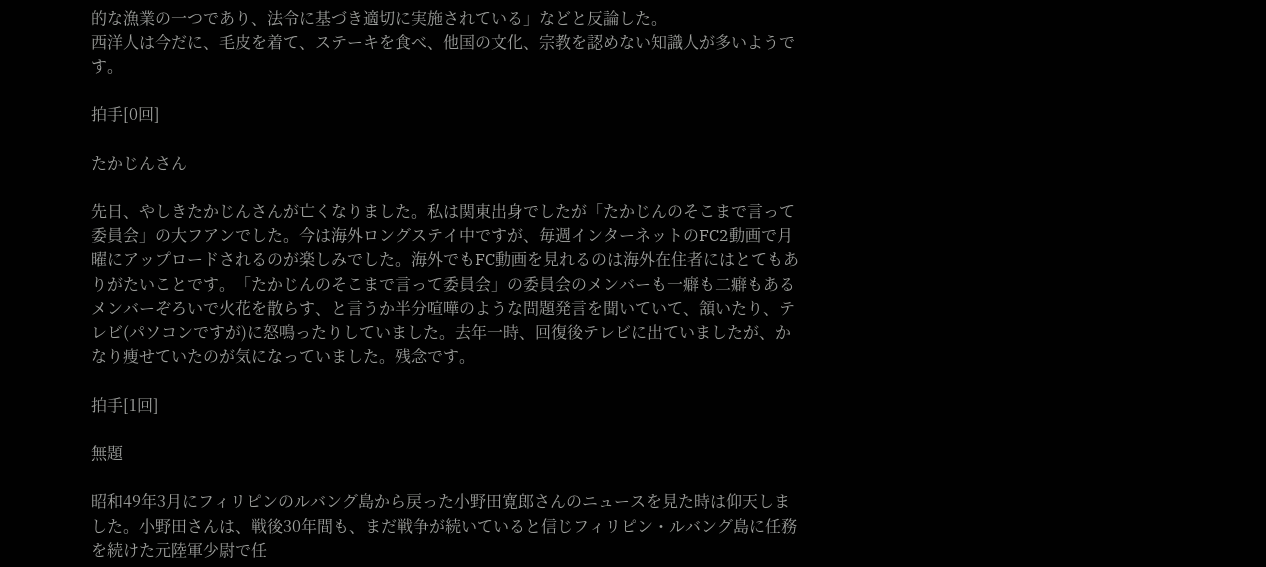的な漁業の一つであり、法令に基づき適切に実施されている」などと反論した。
西洋人は今だに、毛皮を着て、ステーキを食べ、他国の文化、宗教を認めない知識人が多いようです。

拍手[0回]

たかじんさん

先日、やしきたかじんさんが亡くなりました。私は関東出身でしたが「たかじんのそこまで言って委員会」の大フアンでした。今は海外ロングステイ中ですが、毎週インターネットのFC2動画で月曜にアップロードされるのが楽しみでした。海外でもFC動画を見れるのは海外在住者にはとてもありがたいことです。「たかじんのそこまで言って委員会」の委員会のメンバーも一癖も二癖もあるメンバーぞろいで火花を散らす、と言うか半分喧嘩のような問題発言を聞いていて、頷いたり、テレビ(パソコンですが)に怒鳴ったりしていました。去年一時、回復後テレビに出ていましたが、かなり痩せていたのが気になっていました。残念です。

拍手[1回]

無題

昭和49年3月にフィリピンのルバング島から戻った小野田寛郎さんのニュースを見た時は仰天しました。小野田さんは、戦後30年間も、まだ戦争が続いていると信じフィリピン・ルバング島に任務を続けた元陸軍少尉で任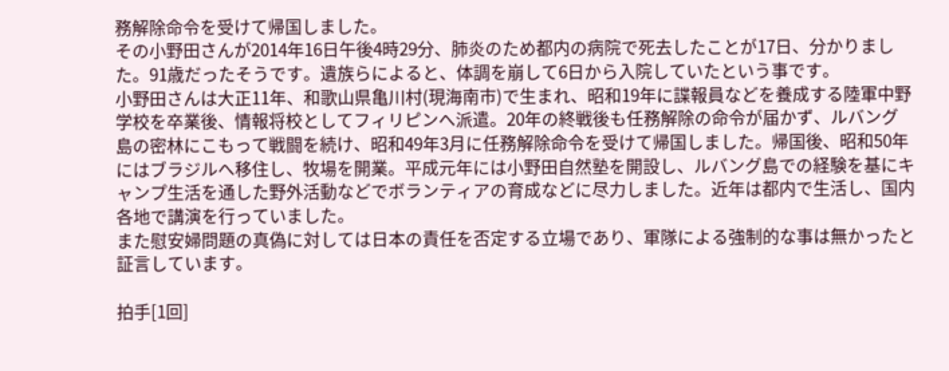務解除命令を受けて帰国しました。
その小野田さんが2014年16日午後4時29分、肺炎のため都内の病院で死去したことが17日、分かりました。91歳だったそうです。遺族らによると、体調を崩して6日から入院していたという事です。
小野田さんは大正11年、和歌山県亀川村(現海南市)で生まれ、昭和19年に諜報員などを養成する陸軍中野学校を卒業後、情報将校としてフィリピンへ派遣。20年の終戦後も任務解除の命令が届かず、ルバング島の密林にこもって戦闘を続け、昭和49年3月に任務解除命令を受けて帰国しました。帰国後、昭和50年にはブラジルへ移住し、牧場を開業。平成元年には小野田自然塾を開設し、ルバング島での経験を基にキャンプ生活を通した野外活動などでボランティアの育成などに尽力しました。近年は都内で生活し、国内各地で講演を行っていました。
また慰安婦問題の真偽に対しては日本の責任を否定する立場であり、軍隊による強制的な事は無かったと証言しています。

拍手[1回]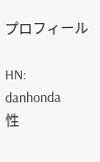プロフィール

HN:
danhonda
性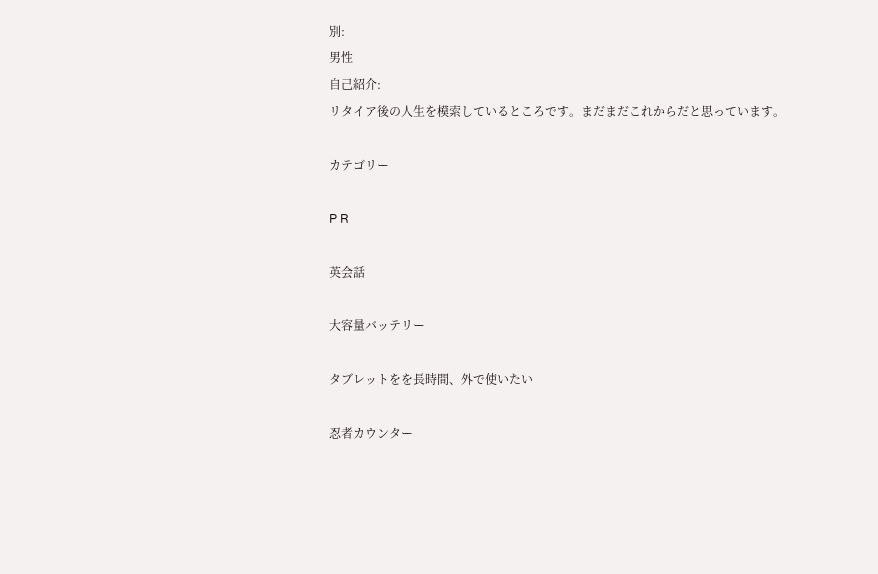別:
男性
自己紹介:
リタイア後の人生を模索しているところです。まだまだこれからだと思っています。

カテゴリー

P R

英会話

大容量バッテリー

タブレットをを長時間、外で使いたい

忍者カウンター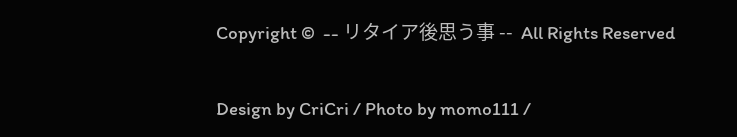Copyright ©  -- リタイア後思う事 --  All Rights Reserved

Design by CriCri / Photo by momo111 /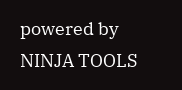powered by NINJA TOOLS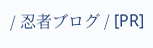/ 忍者ブログ / [PR]